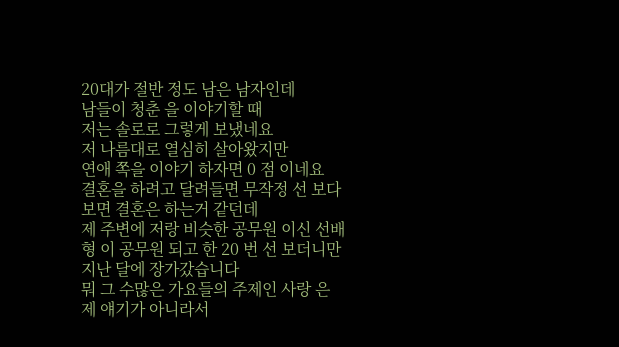20대가 절반 정도 남은 남자인데
남들이 청춘 을 이야기할 때
저는 솔로로 그렇게 보냈네요
저 나름대로 열심히 살아왔지만
연애 쪽을 이야기 하자면 0 점 이네요
결혼을 하려고 달려들면 무작정 선 보다보면 결혼은 하는거 같던데
제 주변에 저랑 비슷한 공무원 이신 선배 형 이 공무원 되고 한 20 번 선 보더니만 지난 달에 장가갔습니다
뭐 그 수많은 가요들의 주제인 사랑 은
제 얘기가 아니라서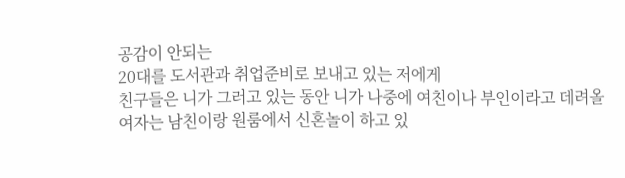공감이 안되는
20대를 도서관과 취업준비로 보내고 있는 저에게
친구들은 니가 그러고 있는 동안 니가 나중에 여친이나 부인이라고 데려올 여자는 남친이랑 원룸에서 신혼놀이 하고 있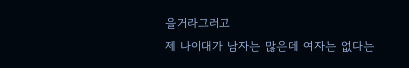을거라그러고
제 나이대가 남자는 많은데 여자는 없다는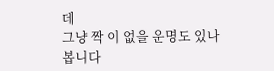데
그냥 짝 이 없을 운명도 있나봅니다